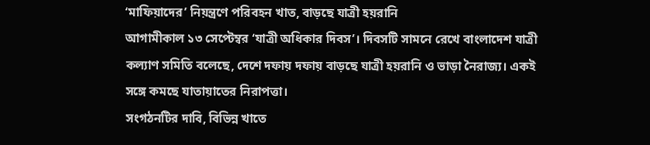‘মাফিয়াদের’ নিয়ন্ত্রণে পরিবহন খাত, বাড়ছে যাত্রী হয়রানি
আগামীকাল ১৩ সেপ্টেম্বর ‘যাত্রী অধিকার দিবস’। দিবসটি সামনে রেখে বাংলাদেশ যাত্রী কল্যাণ সমিতি বলেছে, দেশে দফায় দফায় বাড়ছে যাত্রী হয়রানি ও ভাড়া নৈরাজ্য। একই সঙ্গে কমছে যাতায়াতের নিরাপত্তা।
সংগঠনটির দাবি, বিভিন্ন খাতে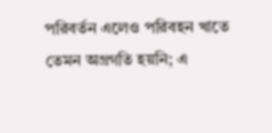পরিবর্তন এলেও পরিবহন খাতে তেমন অগ্রগতি হয়নি; এ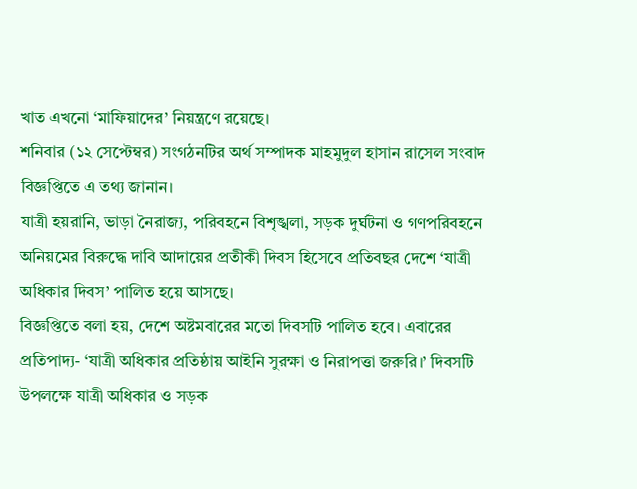খাত এখনো ‘মাফিয়াদের’ নিয়ন্ত্রণে রয়েছে।
শনিবার (১২ সেপ্টেম্বর) সংগঠনটির অর্থ সম্পাদক মাহমুদুল হাসান রাসেল সংবাদ বিজ্ঞপ্তিতে এ তথ্য জানান।
যাত্রী হয়রানি, ভাড়া নৈরাজ্য, পরিবহনে বিশৃঙ্খলা, সড়ক দুর্ঘটনা ও গণপরিবহনে অনিয়মের বিরুদ্ধে দাবি আদায়ের প্রতীকী দিবস হিসেবে প্রতিবছর দেশে ‘যাত্রী অধিকার দিবস’ পালিত হয়ে আসছে।
বিজ্ঞপ্তিতে বলা হয়, দেশে অষ্টমবারের মতো দিবসটি পালিত হবে। এবারের প্রতিপাদ্য- ‘যাত্রী অধিকার প্রতিষ্ঠায় আইনি সুরক্ষা ও নিরাপত্তা জরুরি।’ দিবসটি উপলক্ষে যাত্রী অধিকার ও সড়ক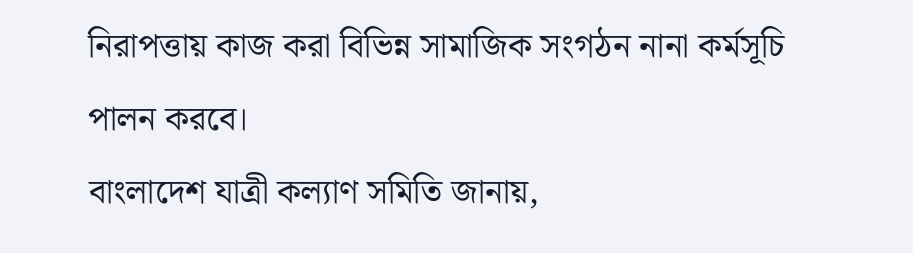নিরাপত্তায় কাজ করা বিভিন্ন সামাজিক সংগঠন নানা কর্মসূচি পালন করবে।
বাংলাদেশ যাত্রী কল্যাণ সমিতি জানায়,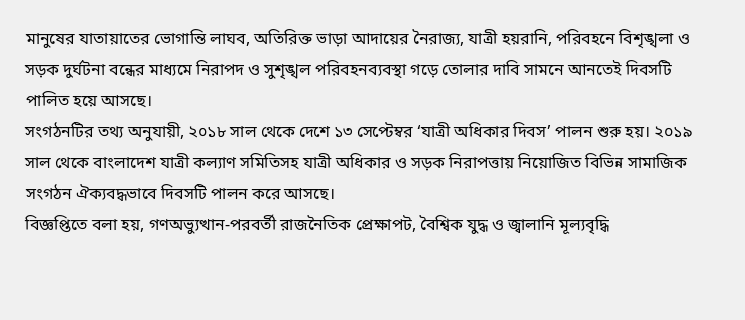মানুষের যাতায়াতের ভোগান্তি লাঘব, অতিরিক্ত ভাড়া আদায়ের নৈরাজ্য, যাত্রী হয়রানি, পরিবহনে বিশৃঙ্খলা ও সড়ক দুর্ঘটনা বন্ধের মাধ্যমে নিরাপদ ও সুশৃঙ্খল পরিবহনব্যবস্থা গড়ে তোলার দাবি সামনে আনতেই দিবসটি পালিত হয়ে আসছে।
সংগঠনটির তথ্য অনুযায়ী, ২০১৮ সাল থেকে দেশে ১৩ সেপ্টেম্বর ‘যাত্রী অধিকার দিবস’ পালন শুরু হয়। ২০১৯ সাল থেকে বাংলাদেশ যাত্রী কল্যাণ সমিতিসহ যাত্রী অধিকার ও সড়ক নিরাপত্তায় নিয়োজিত বিভিন্ন সামাজিক সংগঠন ঐক্যবদ্ধভাবে দিবসটি পালন করে আসছে।
বিজ্ঞপ্তিতে বলা হয়, গণঅভ্যুত্থান-পরবর্তী রাজনৈতিক প্রেক্ষাপট, বৈশ্বিক যুদ্ধ ও জ্বালানি মূল্যবৃদ্ধি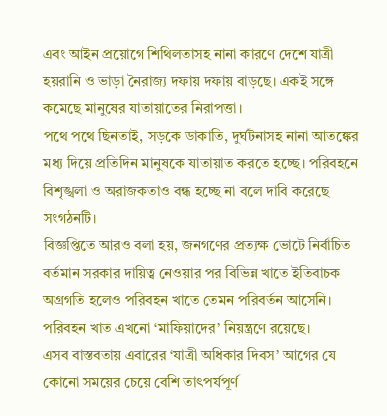এবং আইন প্রয়োগে শিথিলতাসহ নানা কারণে দেশে যাত্রী হয়রানি ও ভাড়া নৈরাজ্য দফায় দফায় বাড়ছে। একই সঙ্গে কমেছে মানুষের যাতায়াতের নিরাপত্তা।
পথে পথে ছিনতাই, সড়কে ডাকাতি, দুর্ঘটনাসহ নানা আতঙ্কের মধ্য দিয়ে প্রতিদিন মানুষকে যাতায়াত করতে হচ্ছে। পরিবহনে বিশৃঙ্খলা ও অরাজকতাও বন্ধ হচ্ছে না বলে দাবি করেছে সংগঠনটি।
বিজ্ঞপ্তিতে আরও বলা হয়, জনগণের প্রত্যক্ষ ভোটে নির্বাচিত বর্তমান সরকার দায়িত্ব নেওয়ার পর বিভিন্ন খাতে ইতিবাচক অগ্রগতি হলেও পরিবহন খাতে তেমন পরিবর্তন আসেনি। পরিবহন খাত এখনো ‘মাফিয়াদের’ নিয়ন্ত্রণে রয়েছে।
এসব বাস্তবতায় এবারের ‘যাত্রী অধিকার দিবস’ আগের যে কোনো সময়ের চেয়ে বেশি তাৎপর্যপূর্ণ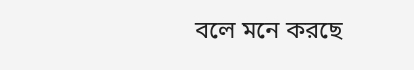বলে মনে করছে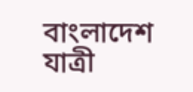বাংলাদেশ যাত্রী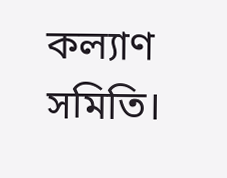কল্যাণ সমিতি।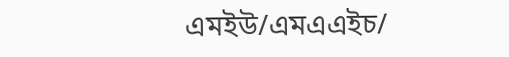এমইউ/এমএএইচ/